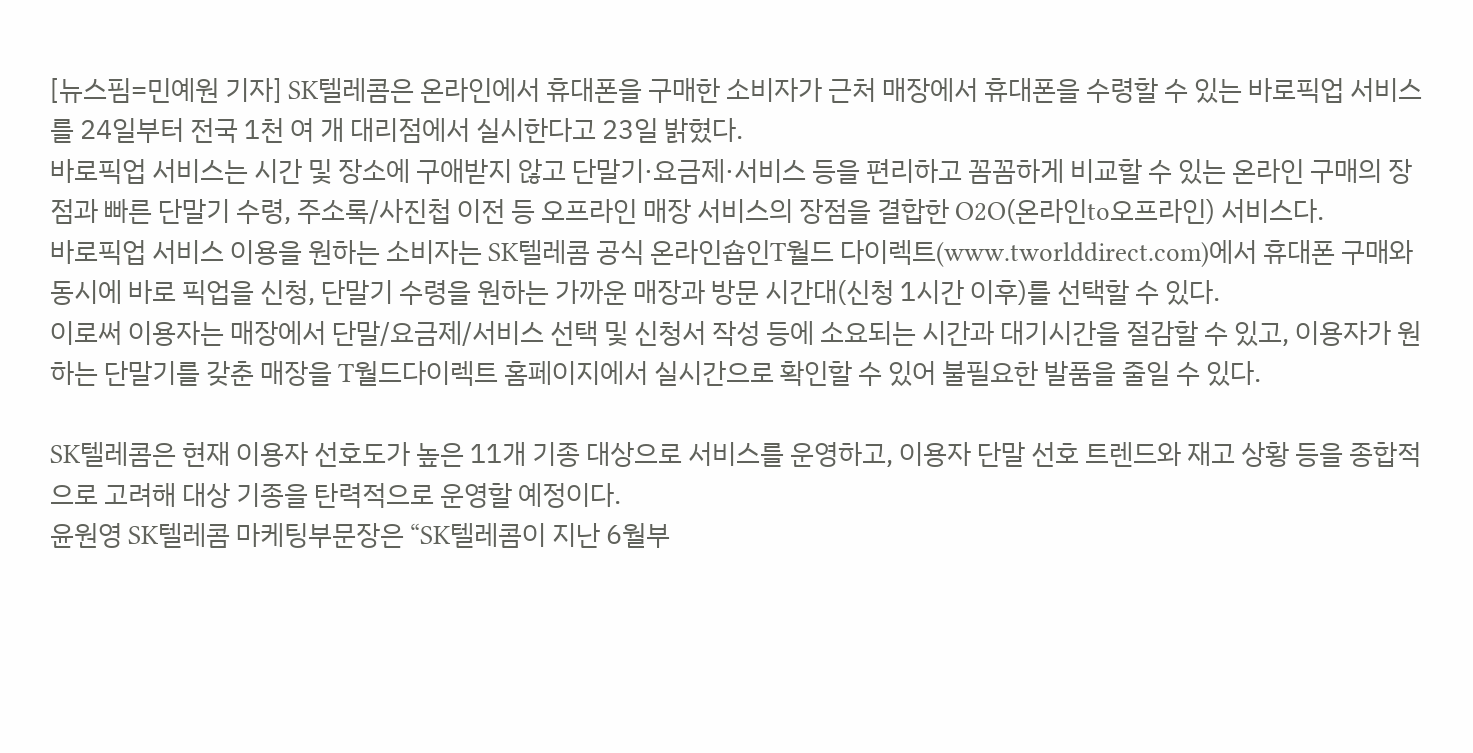[뉴스핌=민예원 기자] SK텔레콤은 온라인에서 휴대폰을 구매한 소비자가 근처 매장에서 휴대폰을 수령할 수 있는 바로픽업 서비스를 24일부터 전국 1천 여 개 대리점에서 실시한다고 23일 밝혔다.
바로픽업 서비스는 시간 및 장소에 구애받지 않고 단말기·요금제·서비스 등을 편리하고 꼼꼼하게 비교할 수 있는 온라인 구매의 장점과 빠른 단말기 수령, 주소록/사진첩 이전 등 오프라인 매장 서비스의 장점을 결합한 O2O(온라인to오프라인) 서비스다.
바로픽업 서비스 이용을 원하는 소비자는 SK텔레콤 공식 온라인숍인T월드 다이렉트(www.tworlddirect.com)에서 휴대폰 구매와 동시에 바로 픽업을 신청, 단말기 수령을 원하는 가까운 매장과 방문 시간대(신청 1시간 이후)를 선택할 수 있다.
이로써 이용자는 매장에서 단말/요금제/서비스 선택 및 신청서 작성 등에 소요되는 시간과 대기시간을 절감할 수 있고, 이용자가 원하는 단말기를 갖춘 매장을 T월드다이렉트 홈페이지에서 실시간으로 확인할 수 있어 불필요한 발품을 줄일 수 있다.

SK텔레콤은 현재 이용자 선호도가 높은 11개 기종 대상으로 서비스를 운영하고, 이용자 단말 선호 트렌드와 재고 상황 등을 종합적으로 고려해 대상 기종을 탄력적으로 운영할 예정이다.
윤원영 SK텔레콤 마케팅부문장은 “SK텔레콤이 지난 6월부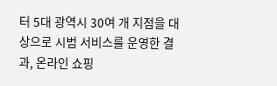터 5대 광역시 30여 개 지점을 대상으로 시범 서비스를 운영한 결과, 온라인 쇼핑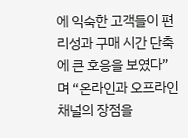에 익숙한 고객들이 편리성과 구매 시간 단축에 큰 호응을 보였다”며 “온라인과 오프라인 채널의 장점을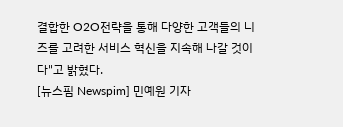결합한 O2O전략을 통해 다양한 고객들의 니즈를 고려한 서비스 혁신을 지속해 나갈 것이다"고 밝혔다.
[뉴스핌 Newspim] 민예원 기자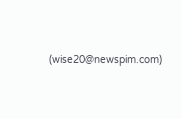(wise20@newspim.com)